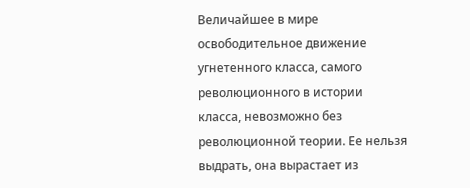Величайшее в мире освободительное движение угнетенного класса, самого революционного в истории класса, невозможно без революционной теории. Ее нельзя выдрать, она вырастает из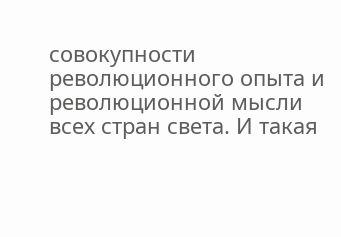совокупности революционного опыта и революционной мысли всех стран света. И такая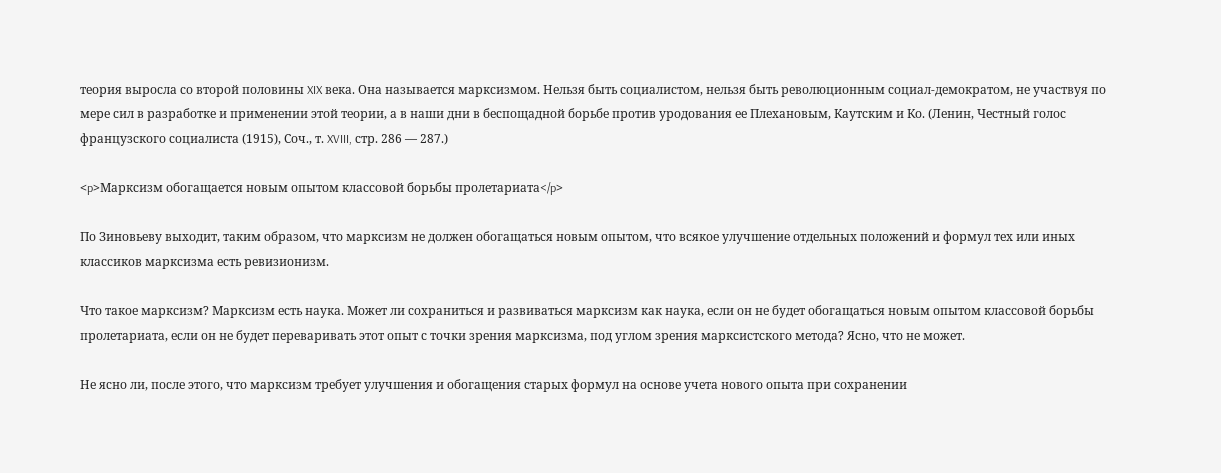теория выросла со второй половины XIX века. Она называется марксизмом. Нельзя быть социалистом, нельзя быть революционным социал-демократом, не участвуя по мере сил в разработке и применении этой теории, а в наши дни в беспощадной борьбе против уродования ее Плехановым, Каутским и Ко. (Ленин, Честный голос французского социалиста (1915), Соч., т. XVIII, стр. 286 — 287.)

<p>Марксизм обогащается новым опытом классовой борьбы пролетариата</p>

По Зиновьеву выходит, таким образом, что марксизм не должен обогащаться новым опытом, что всякое улучшение отдельных положений и формул тех или иных классиков марксизма есть ревизионизм.

Что такое марксизм? Марксизм есть наука. Может ли сохраниться и развиваться марксизм как наука, если он не будет обогащаться новым опытом классовой борьбы пролетариата, если он не будет переваривать этот опыт с точки зрения марксизма, под углом зрения марксистского метода? Ясно, что не может.

Не ясно ли, после этого, что марксизм требует улучшения и обогащения старых формул на основе учета нового опыта при сохранении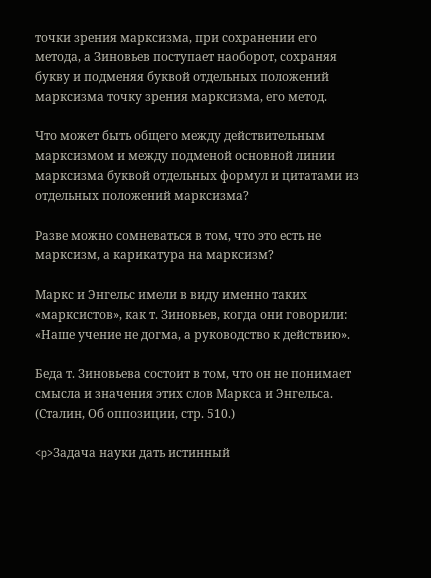точки зрения марксизма, при сохранении его метода, а Зиновьев поступает наоборот, сохраняя букву и подменяя буквой отдельных положений марксизма точку зрения марксизма, его метод.

Что может быть общего между действительным марксизмом и между подменой основной линии марксизма буквой отдельных формул и цитатами из отдельных положений марксизма?

Разве можно сомневаться в том, что это есть не марксизм, а карикатура на марксизм?

Маркс и Энгельс имели в виду именно таких «марксистов», как т. Зиновьев, когда они говорили: «Наше учение не догма, а руководство к действию».

Беда т. Зиновьева состоит в том, что он не понимает смысла и значения этих слов Маркса и Энгельса. (Сталин, Об оппозиции, стр. 510.)

<p>Задача науки дать истинный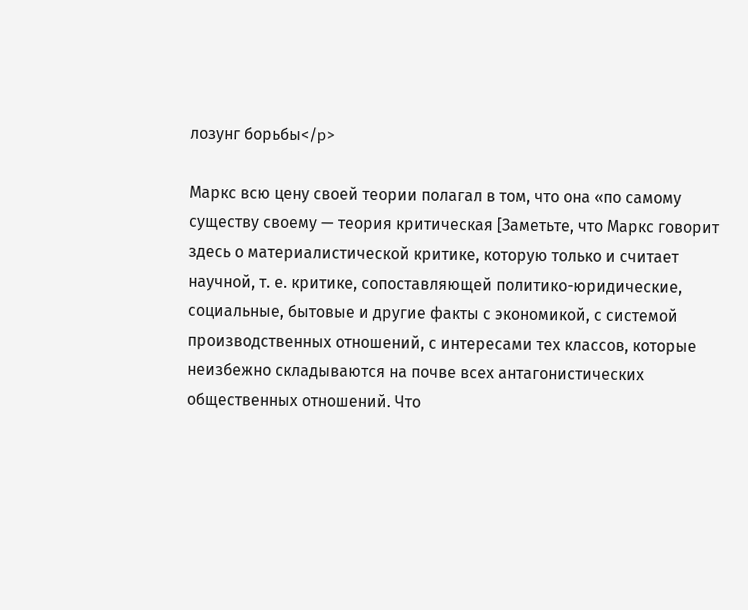лозунг борьбы</p>

Маркс всю цену своей теории полагал в том, что она «по самому существу своему — теория критическая [Заметьте, что Маркс говорит здесь о материалистической критике, которую только и считает научной, т. е. критике, сопоставляющей политико-юридические, социальные, бытовые и другие факты с экономикой, с системой производственных отношений, с интересами тех классов, которые неизбежно складываются на почве всех антагонистических общественных отношений. Что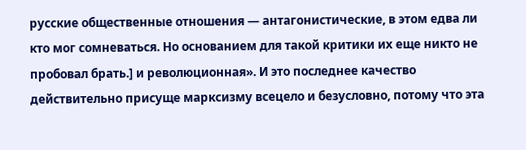русские общественные отношения — антагонистические, в этом едва ли кто мог сомневаться. Но основанием для такой критики их еще никто не пробовал брать.] и революционная». И это последнее качество действительно присуще марксизму всецело и безусловно, потому что эта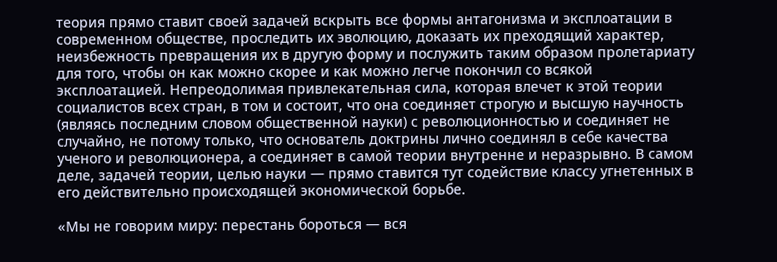теория прямо ставит своей задачей вскрыть все формы антагонизма и эксплоатации в современном обществе, проследить их эволюцию, доказать их преходящий характер, неизбежность превращения их в другую форму и послужить таким образом пролетариату для того, чтобы он как можно скорее и как можно легче покончил со всякой эксплоатацией. Непреодолимая привлекательная сила, которая влечет к этой теории социалистов всех стран, в том и состоит, что она соединяет строгую и высшую научность (являясь последним словом общественной науки) с революционностью и соединяет не случайно, не потому только, что основатель доктрины лично соединял в себе качества ученого и революционера, а соединяет в самой теории внутренне и неразрывно. В самом деле, задачей теории, целью науки — прямо ставится тут содействие классу угнетенных в его действительно происходящей экономической борьбе.

«Мы не говорим миру: перестань бороться — вся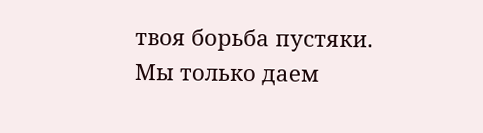твоя борьба пустяки. Мы только даем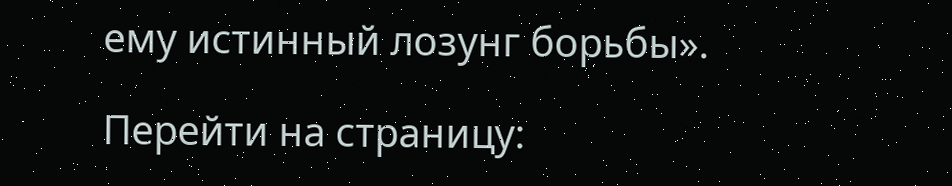ему истинный лозунг борьбы».

Перейти на страницу: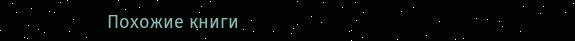Похожие книги